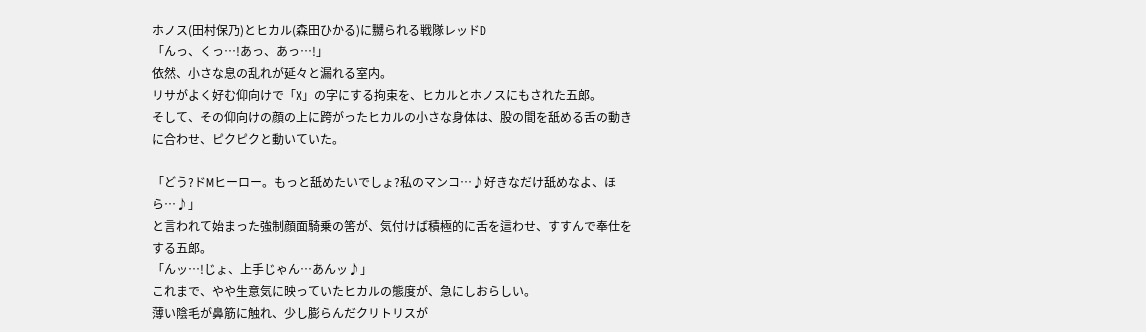ホノス(田村保乃)とヒカル(森田ひかる)に嬲られる戦隊レッドD
「んっ、くっ…!あっ、あっ…!」
依然、小さな息の乱れが延々と漏れる室内。
リサがよく好む仰向けで「X」の字にする拘束を、ヒカルとホノスにもされた五郎。
そして、その仰向けの顔の上に跨がったヒカルの小さな身体は、股の間を舐める舌の動きに合わせ、ピクピクと動いていた。

「どう?ドMヒーロー。もっと舐めたいでしょ?私のマンコ…♪好きなだけ舐めなよ、ほら…♪」
と言われて始まった強制顔面騎乗の筈が、気付けば積極的に舌を這わせ、すすんで奉仕をする五郎。
「んッ…!じょ、上手じゃん…あんッ♪」
これまで、やや生意気に映っていたヒカルの態度が、急にしおらしい。
薄い陰毛が鼻筋に触れ、少し膨らんだクリトリスが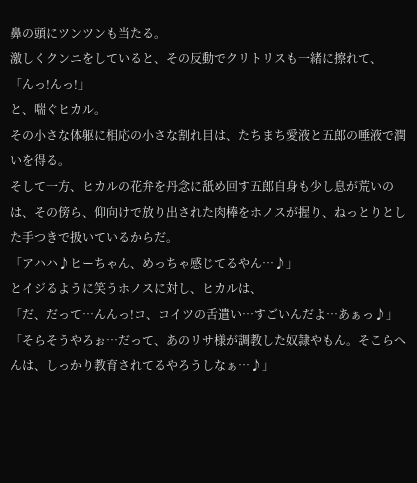鼻の頭にツンツンも当たる。
激しくクンニをしていると、その反動でクリトリスも一緒に擦れて、
「んっ!んっ!」
と、喘ぐヒカル。
その小さな体躯に相応の小さな割れ目は、たちまち愛液と五郎の唾液で潤いを得る。
そして一方、ヒカルの花弁を丹念に舐め回す五郎自身も少し息が荒いのは、その傍ら、仰向けで放り出された肉棒をホノスが握り、ねっとりとした手つきで扱いているからだ。
「アハハ♪ヒーちゃん、めっちゃ感じてるやん…♪」
とイジるように笑うホノスに対し、ヒカルは、
「だ、だって…んんっ!コ、コイツの舌遣い…すごいんだよ…あぁっ♪」
「そらそうやろぉ…だって、あのリサ様が調教した奴隷やもん。そこらへんは、しっかり教育されてるやろうしなぁ…♪」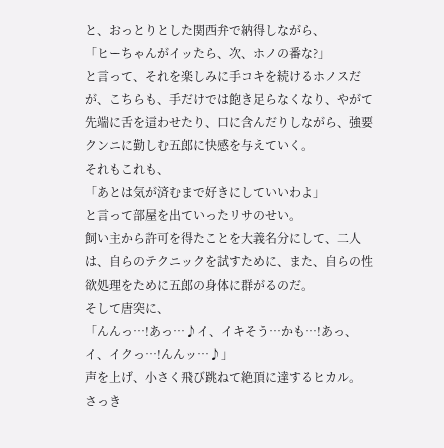と、おっとりとした関西弁で納得しながら、
「ヒーちゃんがイッたら、次、ホノの番な?」
と言って、それを楽しみに手コキを続けるホノスだが、こちらも、手だけでは飽き足らなくなり、やがて先端に舌を這わせたり、口に含んだりしながら、強要クンニに勤しむ五郎に快感を与えていく。
それもこれも、
「あとは気が済むまで好きにしていいわよ」
と言って部屋を出ていったリサのせい。
飼い主から許可を得たことを大義名分にして、二人は、自らのテクニックを試すために、また、自らの性欲処理をために五郎の身体に群がるのだ。
そして唐突に、
「んんっ…!あっ…♪イ、イキそう…かも…!あっ、イ、イクっ…!んんッ…♪」
声を上げ、小さく飛び跳ねて絶頂に達するヒカル。
さっき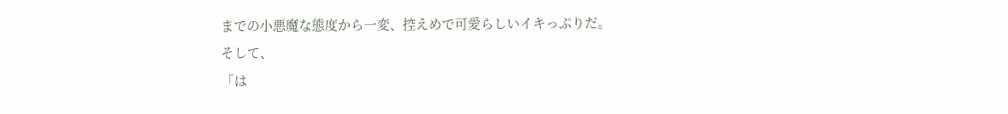までの小悪魔な態度から一変、控えめで可愛らしいイキっぷりだ。
そして、
「は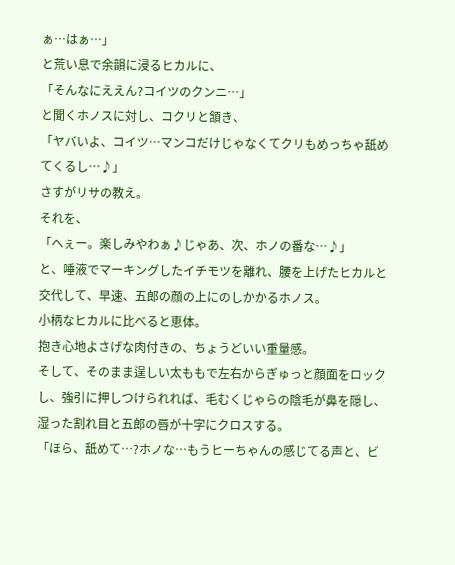ぁ…はぁ…」
と荒い息で余韻に浸るヒカルに、
「そんなにええん?コイツのクンニ…」
と聞くホノスに対し、コクリと頷き、
「ヤバいよ、コイツ…マンコだけじゃなくてクリもめっちゃ舐めてくるし…♪」
さすがリサの教え。
それを、
「へぇー。楽しみやわぁ♪じゃあ、次、ホノの番な…♪」
と、唾液でマーキングしたイチモツを離れ、腰を上げたヒカルと交代して、早速、五郎の顔の上にのしかかるホノス。
小柄なヒカルに比べると恵体。
抱き心地よさげな肉付きの、ちょうどいい重量感。
そして、そのまま逞しい太ももで左右からぎゅっと顔面をロックし、強引に押しつけられれば、毛むくじゃらの陰毛が鼻を隠し、湿った割れ目と五郎の唇が十字にクロスする。
「ほら、舐めて…?ホノな…もうヒーちゃんの感じてる声と、ビ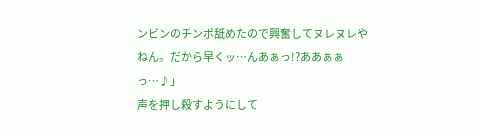ンビンのチンポ舐めたので興奮してヌレヌレやねん。だから早くッ…んあぁっ!?ああぁぁっ…♪」
声を押し殺すようにして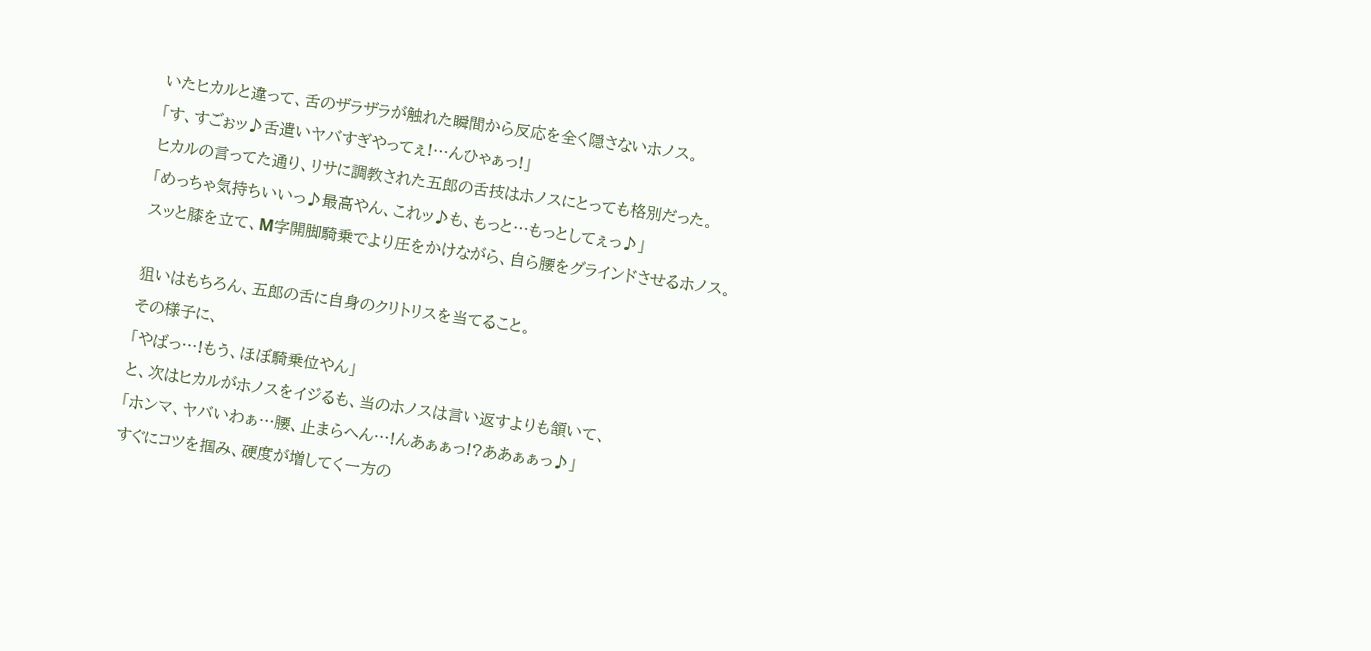いたヒカルと違って、舌のザラザラが触れた瞬間から反応を全く隠さないホノス。
「す、すごぉッ♪舌遣いヤバすぎやってぇ!…んひゃぁっ!」
ヒカルの言ってた通り、リサに調教された五郎の舌技はホノスにとっても格別だった。
「めっちゃ気持ちいいっ♪最高やん、これッ♪も、もっと…もっとしてぇっ♪」
スッと膝を立て、М字開脚騎乗でより圧をかけながら、自ら腰をグラインドさせるホノス。

狙いはもちろん、五郎の舌に自身のクリトリスを当てること。
その様子に、
「やばっ…!もう、ほぼ騎乗位やん」
と、次はヒカルがホノスをイジるも、当のホノスは言い返すよりも頷いて、
「ホンマ、ヤバいわぁ…腰、止まらへん…!んあぁぁっ!?ああぁぁっ♪」
すぐにコツを掴み、硬度が増してく一方の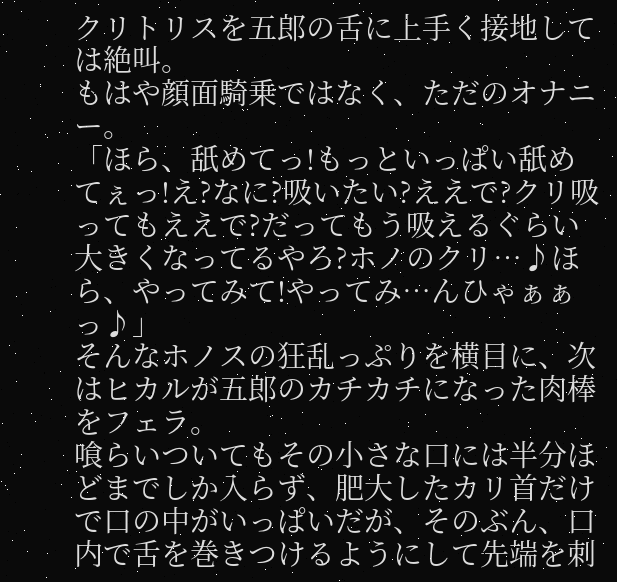クリトリスを五郎の舌に上手く接地しては絶叫。
もはや顔面騎乗ではなく、ただのオナニー。
「ほら、舐めてっ!もっといっぱい舐めてぇっ!え?なに?吸いたい?ええで?クリ吸ってもええで?だってもう吸えるぐらい大きくなってるやろ?ホノのクリ…♪ほら、やってみて!やってみ…んひゃぁぁっ♪」
そんなホノスの狂乱っぷりを横目に、次はヒカルが五郎のカチカチになった肉棒をフェラ。
喰らいついてもその小さな口には半分ほどまでしか入らず、肥大したカリ首だけで口の中がいっぱいだが、そのぶん、口内で舌を巻きつけるようにして先端を刺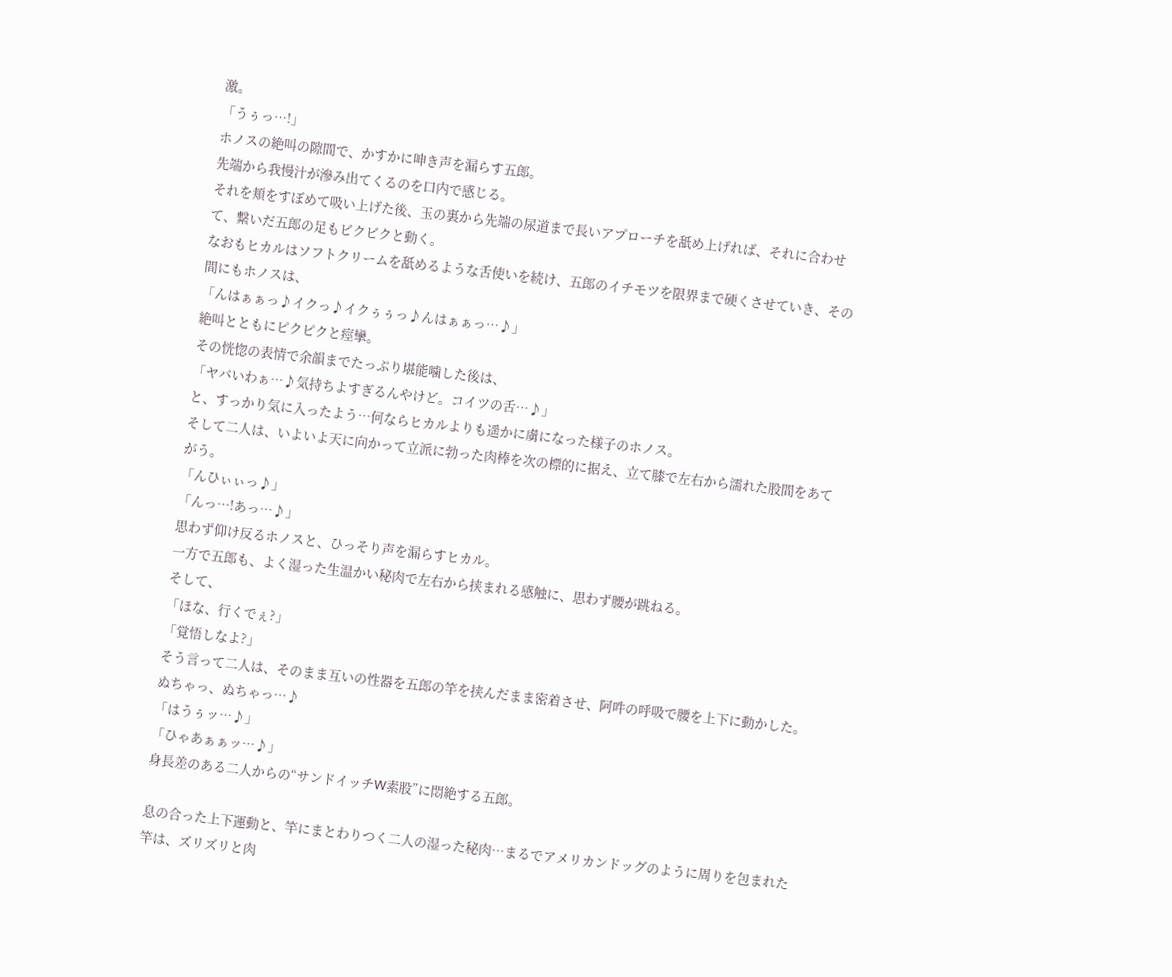激。
「うぅっ…!」
ホノスの絶叫の隙間で、かすかに呻き声を漏らす五郎。
先端から我慢汁が滲み出てくるのを口内で感じる。
それを頬をすぼめて吸い上げた後、玉の裏から先端の尿道まで長いアプローチを舐め上げれば、それに合わせて、繋いだ五郎の足もビクビクと動く。
なおもヒカルはソフトクリームを舐めるような舌使いを続け、五郎のイチモツを限界まで硬くさせていき、その間にもホノスは、
「んはぁぁっ♪イクっ♪イクぅぅっ♪んはぁぁっ…♪」
絶叫とともにピクピクと痙攣。
その恍惚の表情で余韻までたっぷり堪能噛した後は、
「ヤバいわぁ…♪気持ちよすぎるんやけど。コイツの舌…♪」
と、すっかり気に入ったよう…何ならヒカルよりも遥かに虜になった様子のホノス。
そして二人は、いよいよ天に向かって立派に勃った肉棒を次の標的に据え、立て膝で左右から濡れた股間をあてがう。
「んひぃぃっ♪」
「んっ…!あっ…♪」
思わず仰け反るホノスと、ひっそり声を漏らすヒカル。
一方で五郎も、よく湿った生温かい秘肉で左右から挟まれる感触に、思わず腰が跳ねる。
そして、
「ほな、行くでぇ?」
「覚悟しなよ?」
そう言って二人は、そのまま互いの性器を五郎の竿を挟んだまま密着させ、阿吽の呼吸で腰を上下に動かした。
ぬちゃっ、ぬちゃっ…♪
「はうぅッ…♪」
「ひゃあぁぁッ…♪」
身長差のある二人からの“サンドイッチW素股”に悶絶する五郎。

息の合った上下運動と、竿にまとわりつく二人の湿った秘肉…まるでアメリカンドッグのように周りを包まれた竿は、ズリズリと肉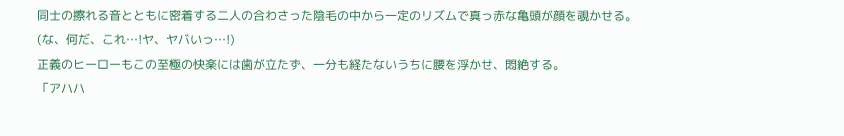同士の擦れる音とともに密着する二人の合わさった陰毛の中から一定のリズムで真っ赤な亀頭が顔を覗かせる。
(な、何だ、これ…!ヤ、ヤバいっ…!)
正義のヒーローもこの至極の快楽には歯が立たず、一分も経たないうちに腰を浮かせ、悶絶する。
「アハハ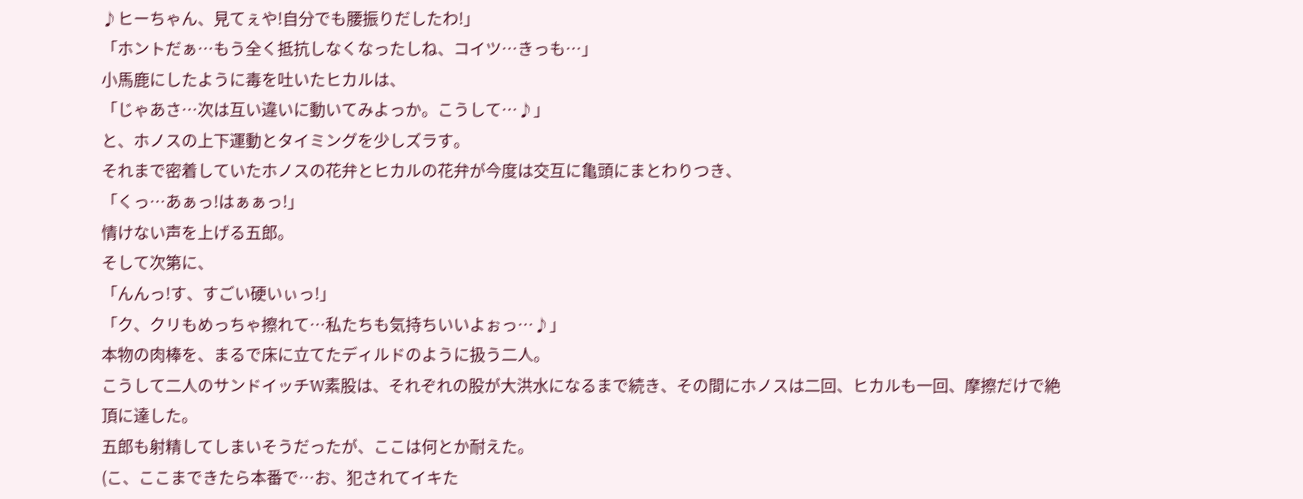♪ヒーちゃん、見てぇや!自分でも腰振りだしたわ!」
「ホントだぁ…もう全く抵抗しなくなったしね、コイツ…きっも…」
小馬鹿にしたように毒を吐いたヒカルは、
「じゃあさ…次は互い違いに動いてみよっか。こうして…♪」
と、ホノスの上下運動とタイミングを少しズラす。
それまで密着していたホノスの花弁とヒカルの花弁が今度は交互に亀頭にまとわりつき、
「くっ…あぁっ!はぁぁっ!」
情けない声を上げる五郎。
そして次第に、
「んんっ!す、すごい硬いぃっ!」
「ク、クリもめっちゃ擦れて…私たちも気持ちいいよぉっ…♪」
本物の肉棒を、まるで床に立てたディルドのように扱う二人。
こうして二人のサンドイッチW素股は、それぞれの股が大洪水になるまで続き、その間にホノスは二回、ヒカルも一回、摩擦だけで絶頂に達した。
五郎も射精してしまいそうだったが、ここは何とか耐えた。
(こ、ここまできたら本番で…お、犯されてイキた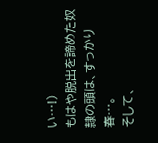い…!)
もはや脱出を諦めた奴隷の頭は、すっかり春…。
そして、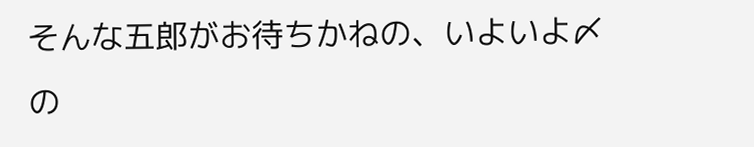そんな五郎がお待ちかねの、いよいよ〆の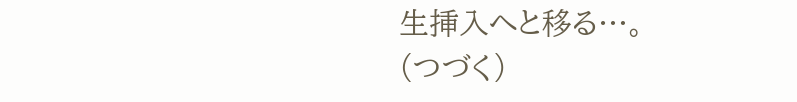生挿入へと移る…。
(つづく)